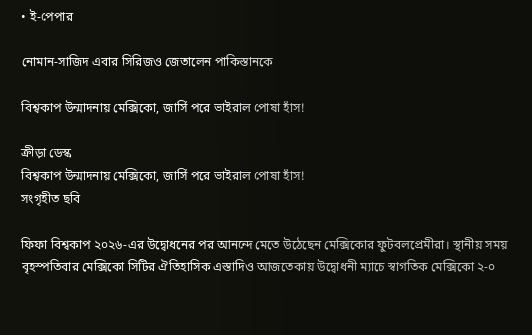• ই-পেপার

নোমান-সাজিদ এবার সিরিজও জেতালেন পাকিস্তানকে

বিশ্বকাপ উন্মাদনায় মেক্সিকো, জার্সি পরে ভাইরাল পোষা হাঁস!

ক্রীড়া ডেস্ক
বিশ্বকাপ উন্মাদনায় মেক্সিকো, জার্সি পরে ভাইরাল পোষা হাঁস!
সংগৃহীত ছবি

ফিফা বিশ্বকাপ ২০২৬-এর উদ্বোধনের পর আনন্দে মেতে উঠেছেন মেক্সিকোর ফুটবলপ্রেমীরা। স্থানীয় সময় বৃহস্পতিবার মেক্সিকো সিটির ঐতিহাসিক এস্তাদিও আজতেকায় উদ্বোধনী ম্যাচে স্বাগতিক মেক্সিকো ২-০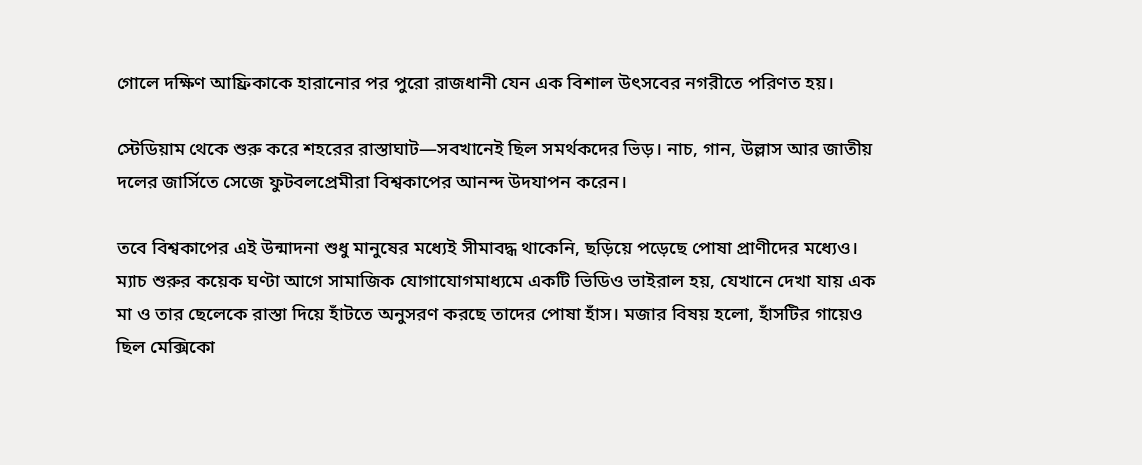গোলে দক্ষিণ আফ্রিকাকে হারানোর পর পুরো রাজধানী যেন এক বিশাল উৎসবের নগরীতে পরিণত হয়।

স্টেডিয়াম থেকে শুরু করে শহরের রাস্তাঘাট—সবখানেই ছিল সমর্থকদের ভিড়। নাচ, গান, উল্লাস আর জাতীয় দলের জার্সিতে সেজে ফুটবলপ্রেমীরা বিশ্বকাপের আনন্দ উদযাপন করেন।

তবে বিশ্বকাপের এই উন্মাদনা শুধু মানুষের মধ্যেই সীমাবদ্ধ থাকেনি, ছড়িয়ে পড়েছে পোষা প্রাণীদের মধ্যেও। ম্যাচ শুরুর কয়েক ঘণ্টা আগে সামাজিক যোগাযোগমাধ্যমে একটি ভিডিও ভাইরাল হয়, যেখানে দেখা যায় এক মা ও তার ছেলেকে রাস্তা দিয়ে হাঁটতে অনুসরণ করছে তাদের পোষা হাঁস। মজার বিষয় হলো, হাঁসটির গায়েও ছিল মেক্সিকো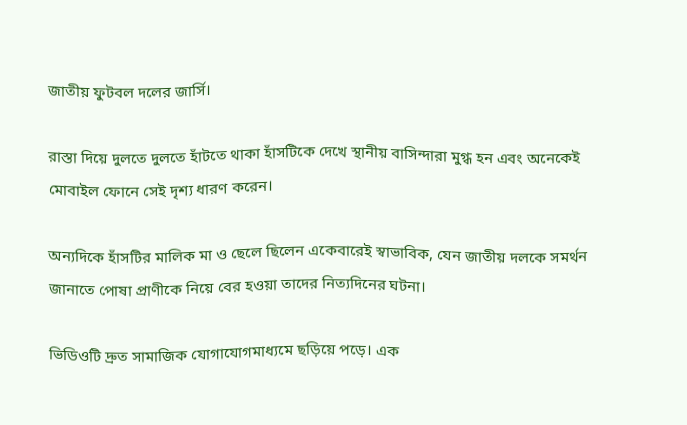জাতীয় ফুটবল দলের জার্সি।

রাস্তা দিয়ে দুলতে দুলতে হাঁটতে থাকা হাঁসটিকে দেখে স্থানীয় বাসিন্দারা মুগ্ধ হন এবং অনেকেই মোবাইল ফোনে সেই দৃশ্য ধারণ করেন।

অন্যদিকে হাঁসটির মালিক মা ও ছেলে ছিলেন একেবারেই স্বাভাবিক, যেন জাতীয় দলকে সমর্থন জানাতে পোষা প্রাণীকে নিয়ে বের হওয়া তাদের নিত্যদিনের ঘটনা।

ভিডিওটি দ্রুত সামাজিক যোগাযোগমাধ্যমে ছড়িয়ে পড়ে। এক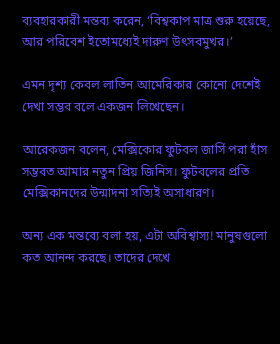ব্যবহারকারী মন্তব্য করেন, ‘বিশ্বকাপ মাত্র শুরু হয়েছে, আর পরিবেশ ইতোমধ্যেই দারুণ উৎসবমুখর।’

এমন দৃশ্য কেবল লাতিন আমেরিকার কোনো দেশেই দেখা সম্ভব বলে একজন লিখেছেন।

আরেকজন বলেন, মেক্সিকোর ফুটবল জার্সি পরা হাঁস সম্ভবত আমার নতুন প্রিয় জিনিস। ফুটবলের প্রতি মেক্সিকানদের উন্মাদনা সত্যিই অসাধারণ।

অন্য এক মন্তব্যে বলা হয়, এটা অবিশ্বাস্য! মানুষগুলো কত আনন্দ করছে। তাদের দেখে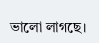ভালো লাগছে।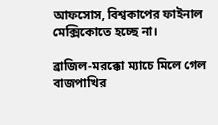আফসোস, বিশ্বকাপের ফাইনাল মেক্সিকোতে হচ্ছে না।

ব্রাজিল-মরক্কো ম্যাচে মিলে গেল বাজপাখির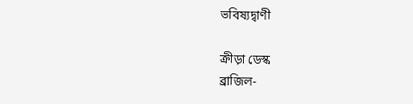ভবিষ্যদ্বাণী

ক্রীড়া ডেস্ক
ব্রাজিল-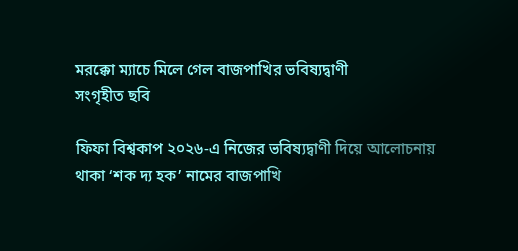মরক্কো ম্যাচে মিলে গেল বাজপাখির ভবিষ্যদ্বাণী
সংগৃহীত ছবি

ফিফা বিশ্বকাপ ২০২৬-এ নিজের ভবিষ্যদ্বাণী দিয়ে আলোচনায় থাকা ‘শক দ্য হক’ নামের বাজপাখি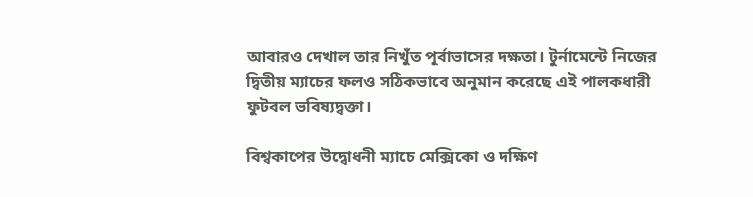আবারও দেখাল তার নিখুঁত পূর্বাভাসের দক্ষতা। টুর্নামেন্টে নিজের দ্বিতীয় ম্যাচের ফলও সঠিকভাবে অনুমান করেছে এই পালকধারী ফুটবল ভবিষ্যদ্বক্তা।

বিশ্বকাপের উদ্বোধনী ম্যাচে মেক্সিকো ও দক্ষিণ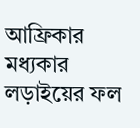আফ্রিকার মধ্যকার লড়াইয়ের ফল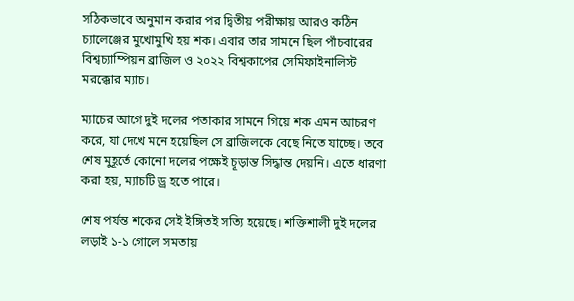সঠিকভাবে অনুমান করার পর দ্বিতীয় পরীক্ষায় আরও কঠিন চ্যালেঞ্জের মুখোমুখি হয় শক। এবার তার সামনে ছিল পাঁচবারের বিশ্বচ্যাম্পিয়ন ব্রাজিল ও ২০২২ বিশ্বকাপের সেমিফাইনালিস্ট মরক্কোর ম্যাচ।

ম্যাচের আগে দুই দলের পতাকার সামনে গিয়ে শক এমন আচরণ করে, যা দেখে মনে হয়েছিল সে ব্রাজিলকে বেছে নিতে যাচ্ছে। তবে শেষ মুহূর্তে কোনো দলের পক্ষেই চূড়ান্ত সিদ্ধান্ত দেয়নি। এতে ধারণা করা হয়, ম্যাচটি ড্র হতে পারে।

শেষ পর্যন্ত শকের সেই ইঙ্গিতই সত্যি হয়েছে। শক্তিশালী দুই দলের লড়াই ১-১ গোলে সমতায়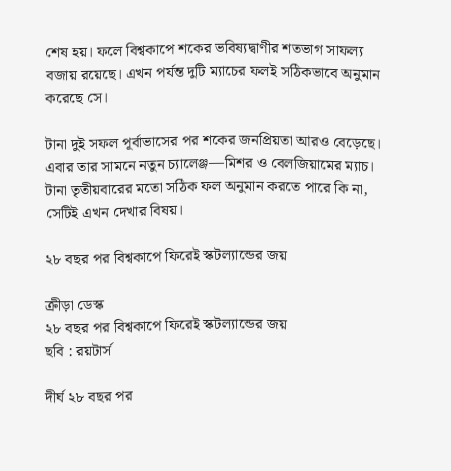শেষ হয়। ফলে বিশ্বকাপে শকের ভবিষ্যদ্বাণীর শতভাগ সাফল্য বজায় রয়েছে। এখন পর্যন্ত দুটি ম্যাচের ফলই সঠিকভাবে অনুমান করেছে সে।

টানা দুই সফল পূর্বাভাসের পর শকের জনপ্রিয়তা আরও বেড়েছে। এবার তার সামনে নতুন চ্যালেঞ্জ—মিশর ও বেলজিয়ামের ম্যাচ। টানা তৃতীয়বারের মতো সঠিক ফল অনুমান করতে পারে কি না, সেটিই এখন দেখার বিষয়।

২৮ বছর পর বিশ্বকাপে ফিরেই স্কটল্যান্ডের জয়

ক্রীড়া ডেস্ক
২৮ বছর পর বিশ্বকাপে ফিরেই স্কটল্যান্ডের জয়
ছবি : রয়টার্স

দীর্ঘ ২৮ বছর পর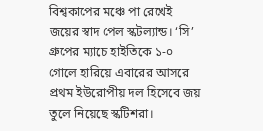বিশ্বকাপের মঞ্চে পা রেখেই জয়ের স্বাদ পেল স্কটল্যান্ড। ‘সি’ গ্রুপের ম্যাচে হাইতিকে ১-০ গোলে হারিয়ে এবারের আসরে প্রথম ইউরোপীয় দল হিসেবে জয় তুলে নিয়েছে স্কটিশরা।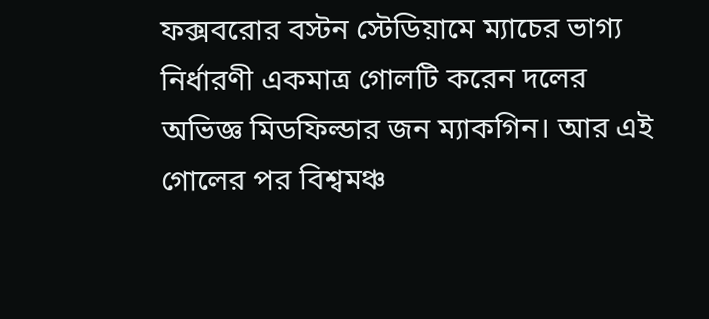ফক্সবরোর বস্টন স্টেডিয়ামে ম্যাচের ভাগ্য নির্ধারণী একমাত্র গোলটি করেন দলের অভিজ্ঞ মিডফিল্ডার জন ম্যাকগিন। আর এই গোলের পর বিশ্বমঞ্চ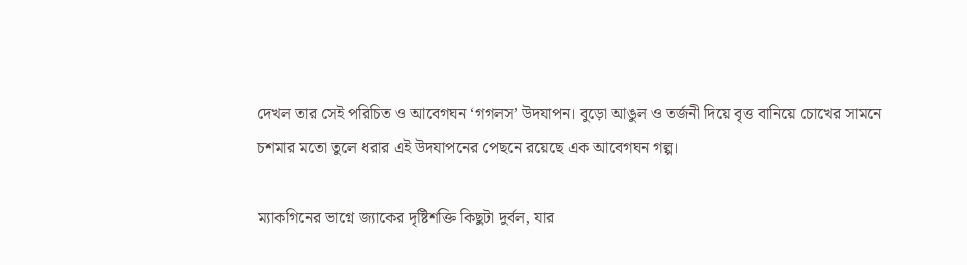দেখল তার সেই পরিচিত ও আবেগঘন ‘গগলস’ উদযাপন। বুড়ো আঙুল ও তর্জনী দিয়ে বৃত্ত বানিয়ে চোখের সামনে চশমার মতো তুলে ধরার এই উদযাপনের পেছনে রয়েছে এক আবেগঘন গল্প।

ম্যাকগিনের ভাগ্নে জ্যাকের দৃষ্টিশক্তি কিছুটা দুর্বল, যার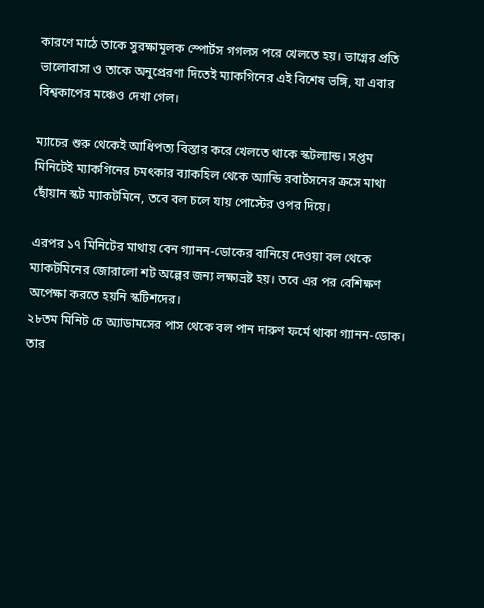কারণে মাঠে তাকে সুরক্ষামূলক স্পোর্টস গগলস পরে খেলতে হয়। ভাগ্নের প্রতি ভালোবাসা ও তাকে অনুপ্রেরণা দিতেই ম্যাকগিনের এই বিশেষ ভঙ্গি, যা এবার বিশ্বকাপের মঞ্চেও দেখা গেল।

ম্যাচের শুরু থেকেই আধিপত্য বিস্তার করে খেলতে থাকে স্কটল্যান্ড। সপ্তম মিনিটেই ম্যাকগিনের চমৎকার ব্যাকহিল থেকে অ্যান্ডি রবার্টসনের ক্রসে মাথা ছোঁয়ান স্কট ম্যাকটমিনে, তবে বল চলে যায় পোস্টের ওপর দিয়ে।

এরপর ১৭ মিনিটের মাথায় বেন গ্যানন-ডোকের বানিয়ে দেওয়া বল থেকে ম্যাকটমিনের জোরালো শট অল্পের জন্য লক্ষ্যভ্রষ্ট হয়। তবে এর পর বেশিক্ষণ অপেক্ষা করতে হয়নি স্কটিশদের।
২৮তম মিনিট চে অ্যাডামসের পাস থেকে বল পান দারুণ ফর্মে থাকা গ্যানন-ডোক। তার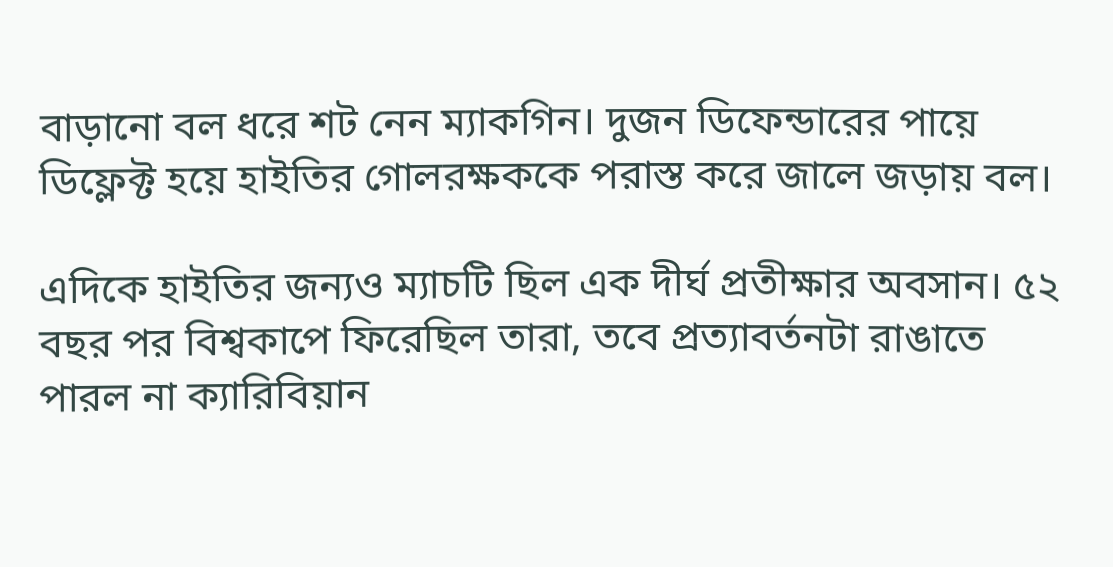বাড়ানো বল ধরে শট নেন ম্যাকগিন। দুজন ডিফেন্ডারের পায়ে ডিফ্লেক্ট হয়ে হাইতির গোলরক্ষককে পরাস্ত করে জালে জড়ায় বল।

এদিকে হাইতির জন্যও ম্যাচটি ছিল এক দীর্ঘ প্রতীক্ষার অবসান। ৫২ বছর পর বিশ্বকাপে ফিরেছিল তারা, তবে প্রত্যাবর্তনটা রাঙাতে পারল না ক্যারিবিয়ান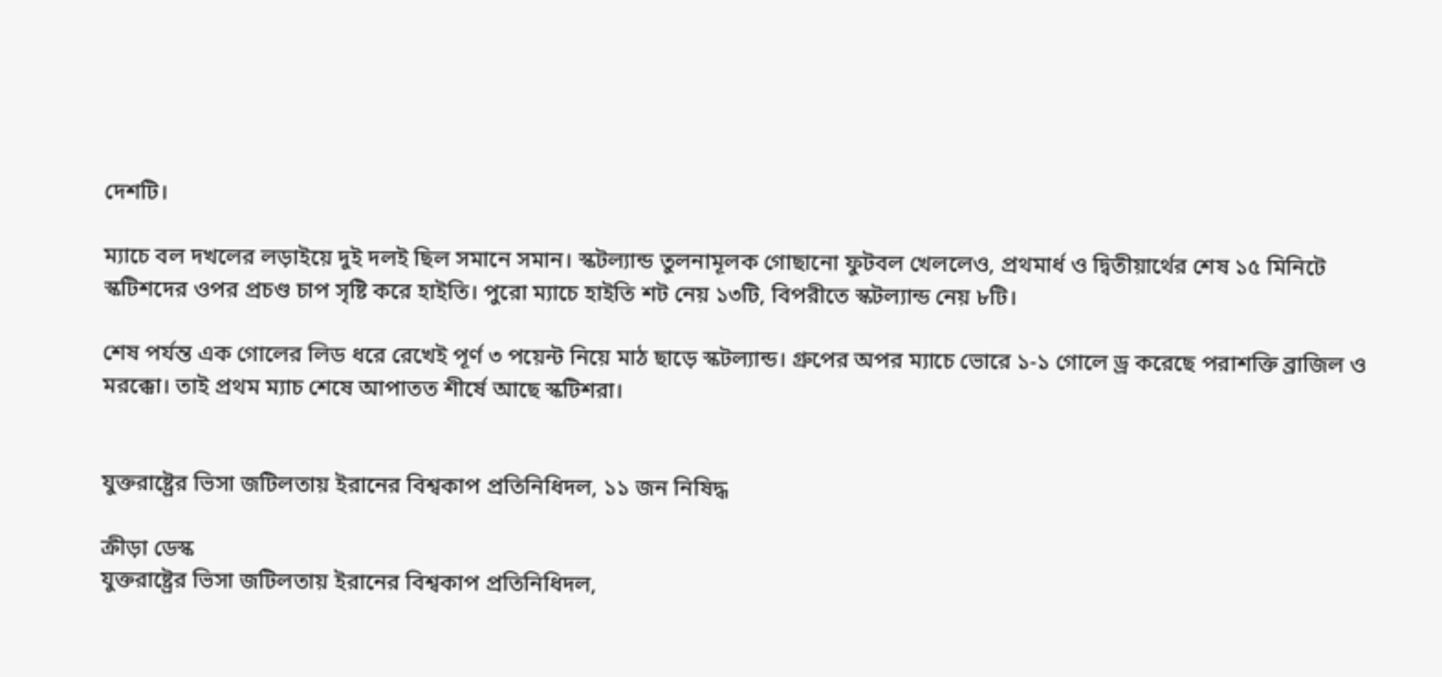দেশটি।

ম্যাচে বল দখলের লড়াইয়ে দুই দলই ছিল সমানে সমান। স্কটল্যান্ড তুলনামূলক গোছানো ফুটবল খেললেও, প্রথমার্ধ ও দ্বিতীয়ার্থের শেষ ১৫ মিনিটে স্কটিশদের ওপর প্রচণ্ড চাপ সৃষ্টি করে হাইতি। পুরো ম্যাচে হাইতি শট নেয় ১৩টি, বিপরীতে স্কটল্যান্ড নেয় ৮টি।

শেষ পর্যন্ত এক গোলের লিড ধরে রেখেই পূর্ণ ৩ পয়েন্ট নিয়ে মাঠ ছাড়ে স্কটল্যান্ড। গ্রুপের অপর ম্যাচে ভোরে ১-১ গোলে ড্র করেছে পরাশক্তি ব্রাজিল ও মরক্কো। তাই প্রথম ম্যাচ শেষে আপাতত শীর্ষে আছে স্কটিশরা।


যুক্তরাষ্ট্রের ভিসা জটিলতায় ইরানের বিশ্বকাপ প্রতিনিধিদল, ১১ জন নিষিদ্ধ

ক্রীড়া ডেস্ক
যুক্তরাষ্ট্রের ভিসা জটিলতায় ইরানের বিশ্বকাপ প্রতিনিধিদল,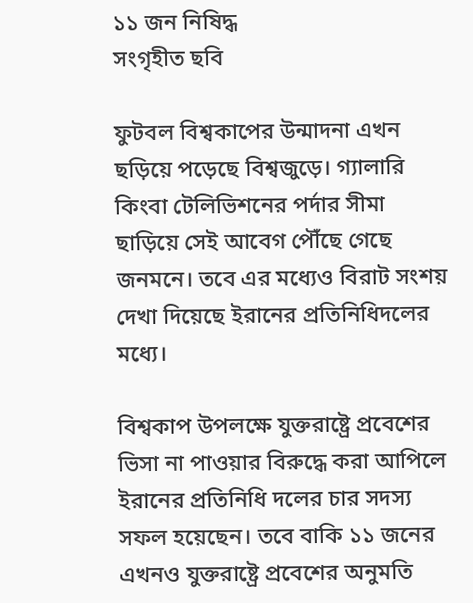১১ জন নিষিদ্ধ
সংগৃহীত ছবি

ফুটবল বিশ্বকাপের উন্মাদনা এখন ছড়িয়ে পড়েছে বিশ্বজুড়ে। গ্যালারি কিংবা টেলিভিশনের পর্দার সীমা ছাড়িয়ে সেই আবেগ পৌঁছে গেছে জনমনে। তবে এর মধ্যেও বিরাট সংশয় দেখা দিয়েছে ইরানের প্রতিনিধিদলের মধ্যে।

বিশ্বকাপ উপলক্ষে যুক্তরাষ্ট্রে প্রবেশের ভিসা না পাওয়ার বিরুদ্ধে করা আপিলে ইরানের প্রতিনিধি দলের চার সদস্য সফল হয়েছেন। তবে বাকি ১১ জনের এখনও যুক্তরাষ্ট্রে প্রবেশের অনুমতি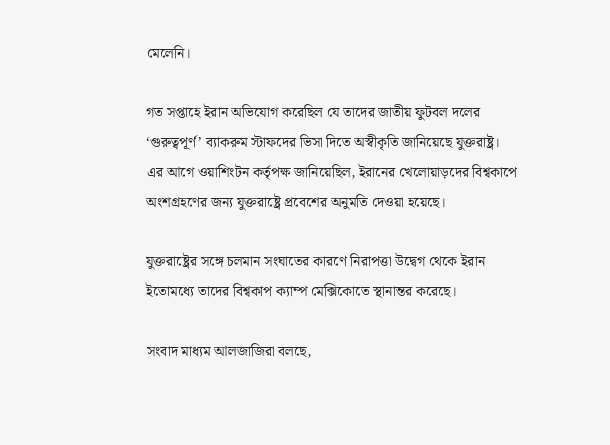মেলেনি।

গত সপ্তাহে ইরান অভিযোগ করেছিল যে তাদের জাতীয় ফুটবল দলের ‘গুরুত্বপূর্ণ’ ব্যাকরুম স্টাফদের ভিসা দিতে অস্বীকৃতি জানিয়েছে যুক্তরাষ্ট্র। এর আগে ওয়াশিংটন কর্তৃপক্ষ জানিয়েছিল, ইরানের খেলোয়াড়দের বিশ্বকাপে অংশগ্রহণের জন্য যুক্তরাষ্ট্রে প্রবেশের অনুমতি দেওয়া হয়েছে।

যুক্তরাষ্ট্রের সঙ্গে চলমান সংঘাতের কারণে নিরাপত্তা উদ্বেগ থেকে ইরান ইতোমধ্যে তাদের বিশ্বকাপ ক্যাম্প মেক্সিকোতে স্থানান্তর করেছে।

সংবাদ মাধ্যম আলজাজিরা বলছে,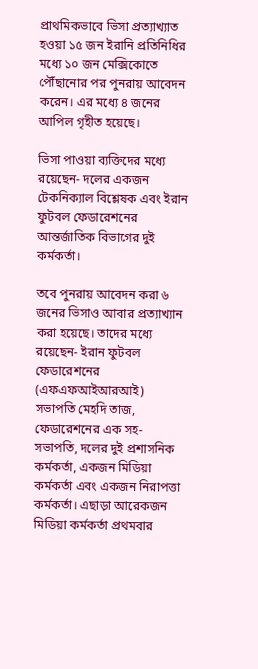প্রাথমিকভাবে ভিসা প্রত্যাখ্যাত হওয়া ১৫ জন ইরানি প্রতিনিধির মধ্যে ১০ জন মেক্সিকোতে পৌঁছানোর পর পুনরায় আবেদন করেন। এর মধ্যে ৪ জনের আপিল গৃহীত হয়েছে।

ভিসা পাওয়া ব্যক্তিদের মধ্যে রয়েছেন- দলের একজন টেকনিক্যাল বিশ্লেষক এবং ইরান ফুটবল ফেডারেশনের আন্তর্জাতিক বিভাগের দুই কর্মকর্তা।

তবে পুনরায় আবেদন করা ৬ জনের ভিসাও আবার প্রত্যাখ্যান করা হয়েছে। তাদের মধ্যে রয়েছেন- ইরান ফুটবল ফেডারেশনের (এফএফআইআরআই) সভাপতি মেহদি তাজ, ফেডারেশনের এক সহ-সভাপতি, দলের দুই প্রশাসনিক কর্মকর্তা, একজন মিডিয়া কর্মকর্তা এবং একজন নিরাপত্তা কর্মকর্তা। এছাড়া আরেকজন মিডিয়া কর্মকর্তা প্রথমবার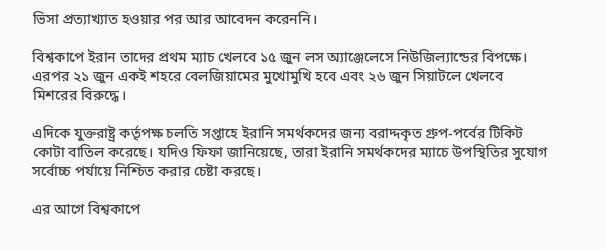ভিসা প্রত্যাখ্যাত হওয়ার পর আর আবেদন করেননি।

বিশ্বকাপে ইরান তাদের প্রথম ম্যাচ খেলবে ১৫ জুন লস অ্যাঞ্জেলেসে নিউজিল্যান্ডের বিপক্ষে। এরপর ২১ জুন একই শহরে বেলজিয়ামের মুখোমুখি হবে এবং ২৬ জুন সিয়াটলে খেলবে মিশরের বিরুদ্ধে।

এদিকে যুক্তরাষ্ট্র কর্তৃপক্ষ চলতি সপ্তাহে ইরানি সমর্থকদের জন্য বরাদ্দকৃত গ্রুপ-পর্বের টিকিট কোটা বাতিল করেছে। যদিও ফিফা জানিয়েছে, তারা ইরানি সমর্থকদের ম্যাচে উপস্থিতির সুযোগ সর্বোচ্চ পর্যায়ে নিশ্চিত করার চেষ্টা করছে।

এর আগে বিশ্বকাপে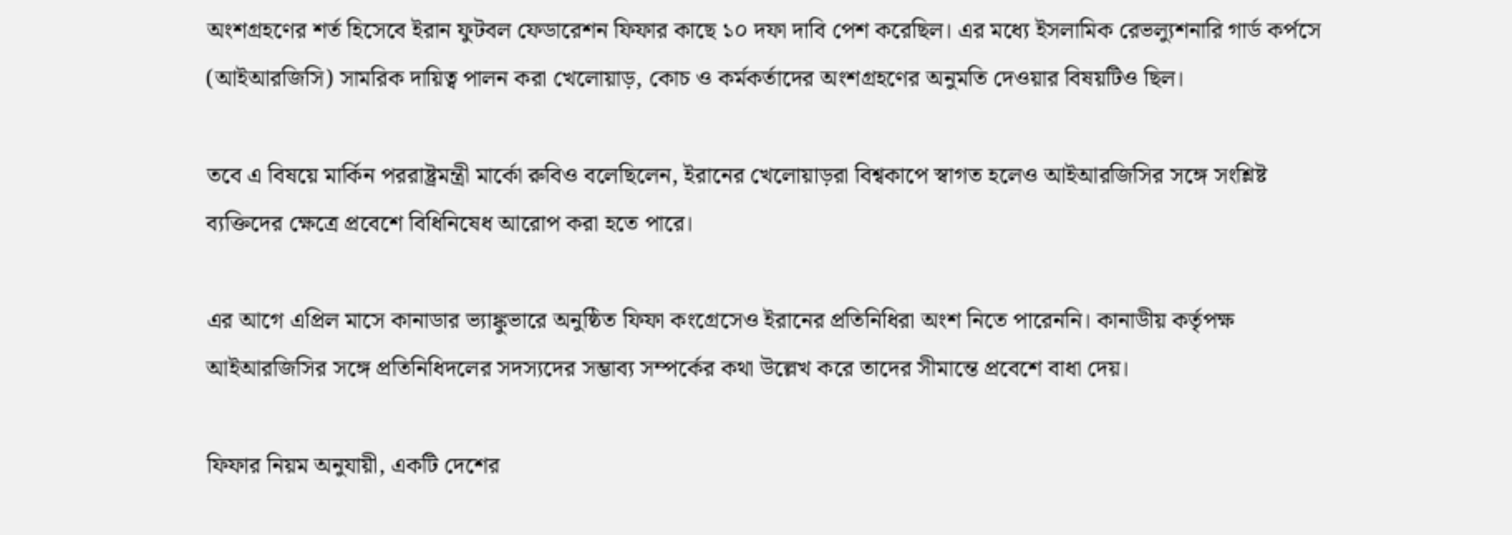অংশগ্রহণের শর্ত হিসেবে ইরান ফুটবল ফেডারেশন ফিফার কাছে ১০ দফা দাবি পেশ করেছিল। এর মধ্যে ইসলামিক রেভল্যুশনারি গার্ড কর্পসে (আইআরজিসি) সামরিক দায়িত্ব পালন করা খেলোয়াড়, কোচ ও কর্মকর্তাদের অংশগ্রহণের অনুমতি দেওয়ার বিষয়টিও ছিল।

তবে এ বিষয়ে মার্কিন পররাষ্ট্রমন্ত্রী মার্কো রুবিও বলেছিলেন, ইরানের খেলোয়াড়রা বিশ্বকাপে স্বাগত হলেও আইআরজিসির সঙ্গে সংশ্লিষ্ট ব্যক্তিদের ক্ষেত্রে প্রবেশে বিধিনিষেধ আরোপ করা হতে পারে।

এর আগে এপ্রিল মাসে কানাডার ভ্যাঙ্কুভারে অনুষ্ঠিত ফিফা কংগ্রেসেও ইরানের প্রতিনিধিরা অংশ নিতে পারেননি। কানাডীয় কর্তৃপক্ষ আইআরজিসির সঙ্গে প্রতিনিধিদলের সদস্যদের সম্ভাব্য সম্পর্কের কথা উল্লেখ করে তাদের সীমান্তে প্রবেশে বাধা দেয়।

ফিফার নিয়ম অনুযায়ী, একটি দেশের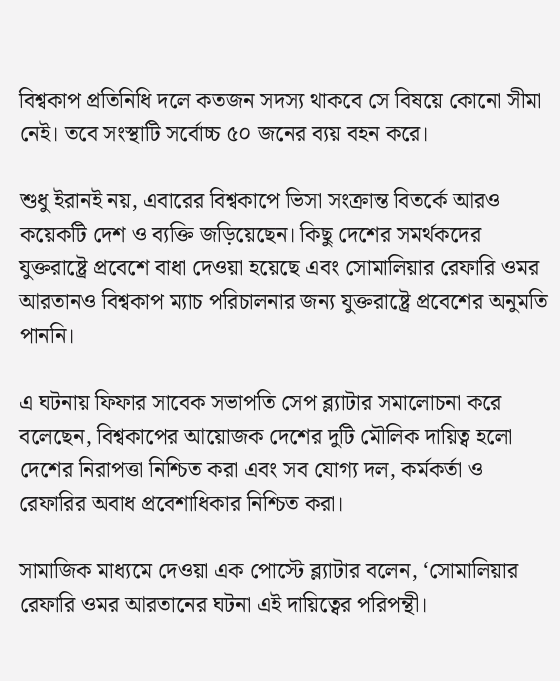বিশ্বকাপ প্রতিনিধি দলে কতজন সদস্য থাকবে সে বিষয়ে কোনো সীমা নেই। তবে সংস্থাটি সর্বোচ্চ ৫০ জনের ব্যয় বহন করে।

শুধু ইরানই নয়, এবারের বিশ্বকাপে ভিসা সংক্রান্ত বিতর্কে আরও কয়েকটি দেশ ও ব্যক্তি জড়িয়েছেন। কিছু দেশের সমর্থকদের যুক্তরাষ্ট্রে প্রবেশে বাধা দেওয়া হয়েছে এবং সোমালিয়ার রেফারি ওমর আরতানও বিশ্বকাপ ম্যাচ পরিচালনার জন্য যুক্তরাষ্ট্রে প্রবেশের অনুমতি পাননি।

এ ঘটনায় ফিফার সাবেক সভাপতি সেপ ব্ল্যাটার সমালোচনা করে বলেছেন, বিশ্বকাপের আয়োজক দেশের দুটি মৌলিক দায়িত্ব হলো দেশের নিরাপত্তা নিশ্চিত করা এবং সব যোগ্য দল, কর্মকর্তা ও রেফারির অবাধ প্রবেশাধিকার নিশ্চিত করা।

সামাজিক মাধ্যমে দেওয়া এক পোস্টে ব্ল্যাটার বলেন, ‘সোমালিয়ার রেফারি ওমর আরতানের ঘটনা এই দায়িত্বের পরিপন্থী।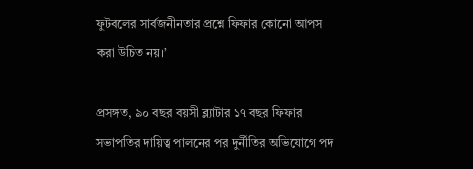ফুটবলের সার্বজনীনতার প্রশ্নে ফিফার কোনো আপস করা উচিত নয়।’

প্রসঙ্গত, ৯০ বছর বয়সী ব্ল্যাটার ১৭ বছর ফিফার সভাপতির দায়িত্ব পালনের পর দুর্নীতির অভিযোগে পদ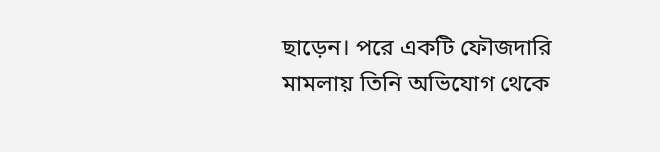ছাড়েন। পরে একটি ফৌজদারি মামলায় তিনি অভিযোগ থেকে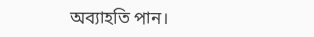অব্যাহতি পান।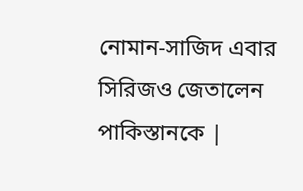নোমান-সাজিদ এবার সিরিজও জেতালেন পাকিস্তানকে |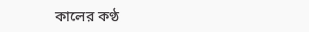কালের কণ্ঠ